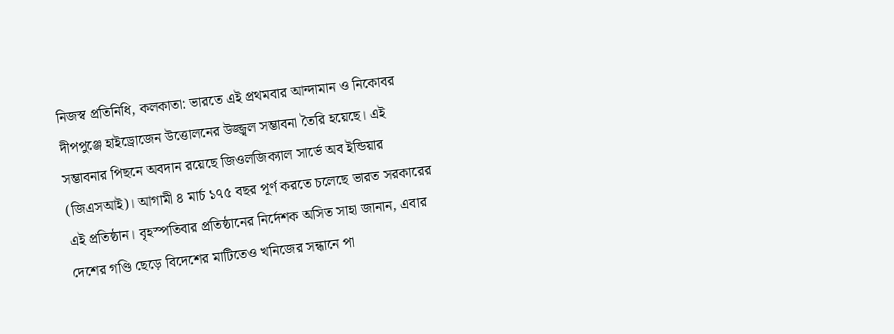নিজস্ব প্রতিনিধি, কলকাতা: ভারতে এই প্রথমবার আন্দামান ও নিকোবর দীপপুঞ্জে হাইড্রোজেন উত্তোলনের উজ্জ্বল সম্ভাবনা তৈরি হয়েছে। এই সম্ভাবনার পিছনে অবদান রয়েছে জিওলজিক্যাল সার্ভে অব ইন্ডিয়ার (জিএসআই)। আগামী ৪ মার্চ ১৭৫ বছর পূর্ণ করতে চলেছে ভারত সরকারের এই প্রতিষ্ঠান। বৃহস্পতিবার প্রতিষ্ঠানের নির্দেশক অসিত সাহা জানান, এবার দেশের গণ্ডি ছেড়ে বিদেশের মাটিতেও খনিজের সন্ধানে পা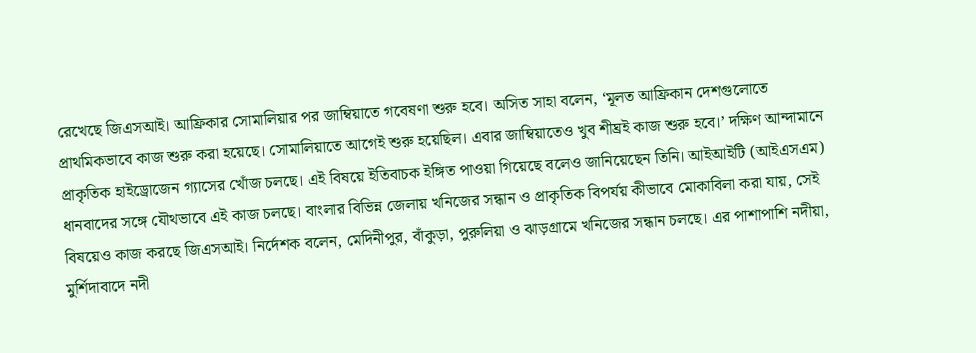রেখেছে জিএসআই। আফ্রিকার সোমালিয়ার পর জাম্বিয়াতে গবেষণা শুরু হবে। অসিত সাহা বলেন, ‘মূলত আফ্রিকান দেশগুলোতে প্রাথমিকভাবে কাজ শুরু করা হয়েছে। সোমালিয়াতে আগেই শুরু হয়েছিল। এবার জাম্বিয়াতেও খুব শীঘ্রই কাজ শুরু হবে।’ দক্ষিণ আন্দামানে প্রাকৃতিক হাইড্রোজেন গ্যাসের খোঁজ চলছে। এই বিষয়ে ইতিবাচক ইঙ্গিত পাওয়া গিয়েছে বলেও জানিয়েছেন তিনি। আইআইটি (আইএসএম) ধানবাদের সঙ্গে যৌথভাবে এই কাজ চলছে। বাংলার বিভিন্ন জেলায় খনিজের সন্ধান ও প্রাকৃতিক বিপর্যয় কীভাবে মোকাবিলা করা যায়, সেই বিষয়েও কাজ করছে জিএসআই। নির্দেশক বলেন, মেদিনীপুর, বাঁকুড়া, পুরুলিয়া ও ঝাড়গ্রামে খনিজের সন্ধান চলছে। এর পাশাপাশি নদীয়া, মুর্শিদাবাদে নদী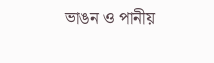ভাঙন ও পানীয়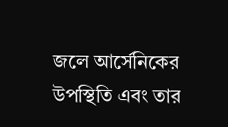জলে আর্সেনিকের উপস্থিতি এবং তার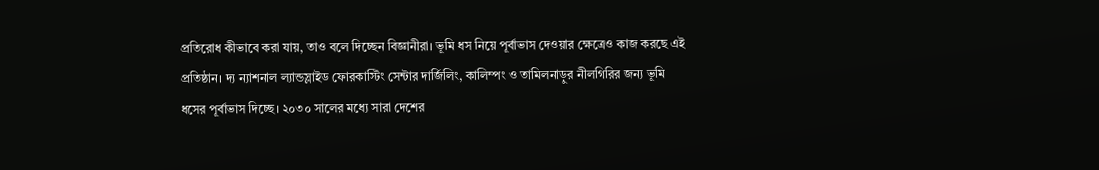প্রতিরোধ কীভাবে করা যায়, তাও বলে দিচ্ছেন বিজ্ঞানীরা। ভূমি ধস নিয়ে পূর্বাভাস দেওয়ার ক্ষেত্রেও কাজ করছে এই প্রতিষ্ঠান। দ্য ন্যাশনাল ল্যান্ডস্লাইড ফোরকাস্টিং সেন্টার দার্জিলিং, কালিম্পং ও তামিলনাড়ুর নীলগিরির জন্য ভূমি ধসের পূর্বাভাস দিচ্ছে। ২০৩০ সালের মধ্যে সারা দেশের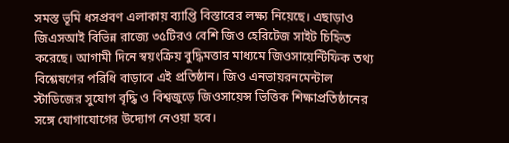সমস্ত ভূমি ধসপ্রবণ এলাকায় ব্যাপ্তি বিস্তারের লক্ষ্য নিয়েছে। এছাড়াও জিএসআই বিভিন্ন রাজ্যে ৩৫টিরও বেশি জিও হেরিটেজ সাইট চিহ্নিত করেছে। আগামী দিনে স্বয়ংক্রিয় বুদ্ধিমত্তার মাধ্যমে জিওসায়েন্টিফিক তথ্য বিশ্লেষণের পরিধি বাড়াবে এই প্রতিষ্ঠান। জিও এনভায়রনমেন্টাল স্টাডিজের সুযোগ বৃদ্ধি ও বিশ্বজুড়ে জিওসায়েন্স ভিত্তিক শিক্ষাপ্রতিষ্ঠানের সঙ্গে যোগাযোগের উদ্যোগ নেওয়া হবে।